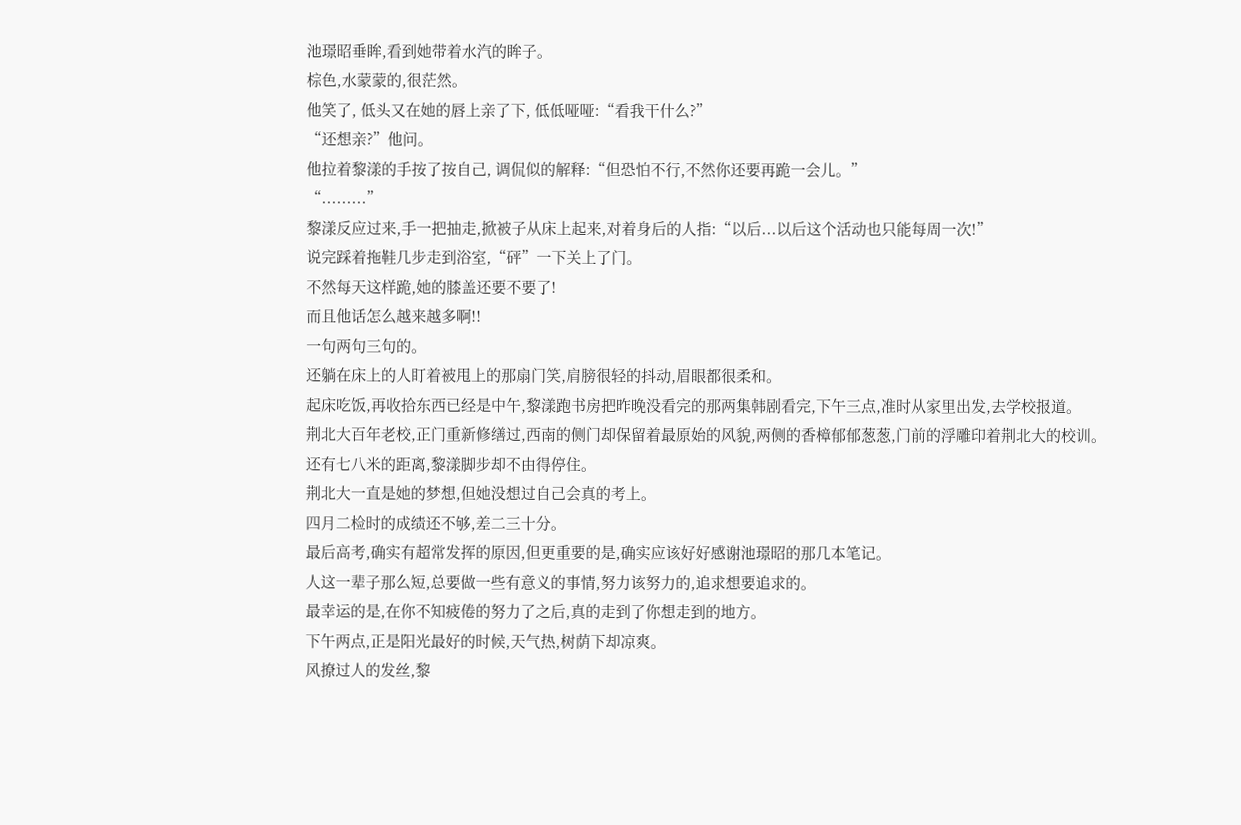池璟昭垂眸,看到她带着水汽的眸子。
棕色,水蒙蒙的,很茫然。
他笑了, 低头又在她的唇上亲了下, 低低哑哑:“看我干什么?”
“还想亲?”他问。
他拉着黎漾的手按了按自己, 调侃似的解释:“但恐怕不行,不然你还要再跪一会儿。”
“.........”
黎漾反应过来,手一把抽走,掀被子从床上起来,对着身后的人指:“以后...以后这个活动也只能每周一次!”
说完踩着拖鞋几步走到浴室,“砰”一下关上了门。
不然每天这样跪,她的膝盖还要不要了!
而且他话怎么越来越多啊!!
一句两句三句的。
还躺在床上的人盯着被甩上的那扇门笑,肩膀很轻的抖动,眉眼都很柔和。
起床吃饭,再收拾东西已经是中午,黎漾跑书房把昨晚没看完的那两集韩剧看完,下午三点,准时从家里出发,去学校报道。
荆北大百年老校,正门重新修缮过,西南的侧门却保留着最原始的风貌,两侧的香樟郁郁葱葱,门前的浮雕印着荆北大的校训。
还有七八米的距离,黎漾脚步却不由得停住。
荆北大一直是她的梦想,但她没想过自己会真的考上。
四月二检时的成绩还不够,差二三十分。
最后高考,确实有超常发挥的原因,但更重要的是,确实应该好好感谢池璟昭的那几本笔记。
人这一辈子那么短,总要做一些有意义的事情,努力该努力的,追求想要追求的。
最幸运的是,在你不知疲倦的努力了之后,真的走到了你想走到的地方。
下午两点,正是阳光最好的时候,天气热,树荫下却凉爽。
风撩过人的发丝,黎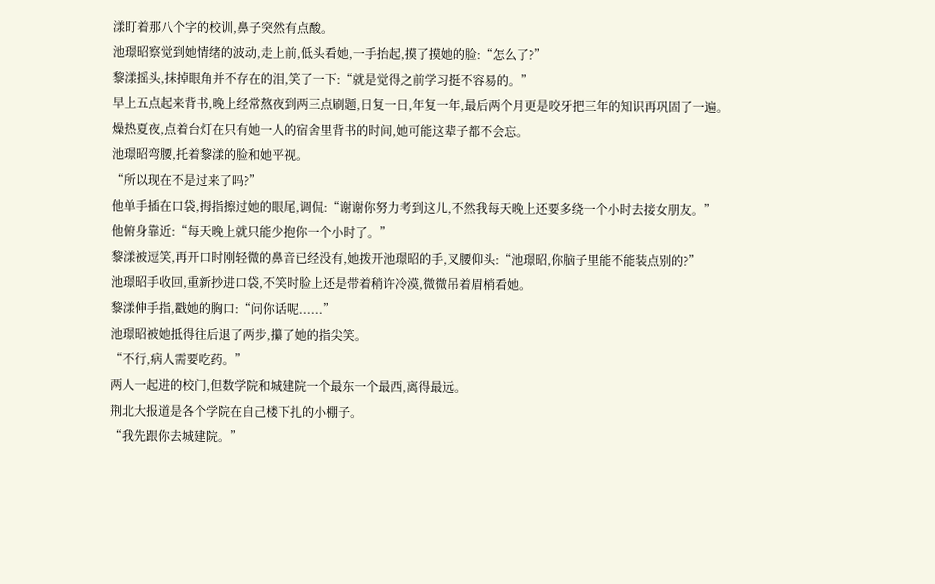漾盯着那八个字的校训,鼻子突然有点酸。
池璟昭察觉到她情绪的波动,走上前,低头看她,一手抬起,摸了摸她的脸:“怎么了?”
黎漾摇头,抹掉眼角并不存在的泪,笑了一下:“就是觉得之前学习挺不容易的。”
早上五点起来背书,晚上经常熬夜到两三点刷题,日复一日,年复一年,最后两个月更是咬牙把三年的知识再巩固了一遍。
燥热夏夜,点着台灯在只有她一人的宿舍里背书的时间,她可能这辈子都不会忘。
池璟昭弯腰,托着黎漾的脸和她平视。
“所以现在不是过来了吗?”
他单手插在口袋,拇指擦过她的眼尾,调侃:“谢谢你努力考到这儿,不然我每天晚上还要多绕一个小时去接女朋友。”
他俯身靠近:“每天晚上就只能少抱你一个小时了。”
黎漾被逗笑,再开口时刚轻微的鼻音已经没有,她拨开池璟昭的手,叉腰仰头:“池璟昭,你脑子里能不能装点别的?”
池璟昭手收回,重新抄进口袋,不笑时脸上还是带着稍许冷漠,微微吊着眉梢看她。
黎漾伸手指,戳她的胸口:“问你话呢......”
池璟昭被她抵得往后退了两步,攥了她的指尖笑。
“不行,病人需要吃药。”
两人一起进的校门,但数学院和城建院一个最东一个最西,离得最远。
荆北大报道是各个学院在自己楼下扎的小棚子。
“我先跟你去城建院。”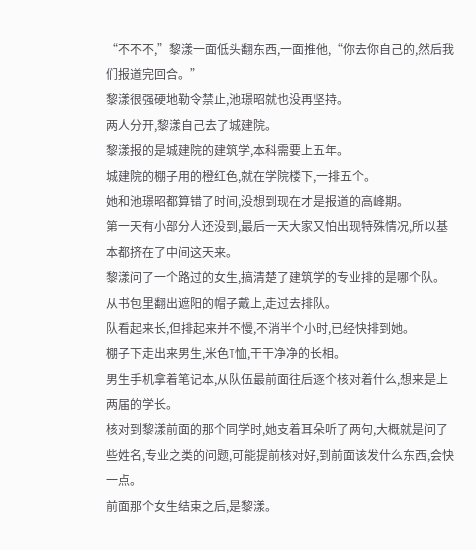“不不不,”黎漾一面低头翻东西,一面推他,“你去你自己的,然后我们报道完回合。”
黎漾很强硬地勒令禁止,池璟昭就也没再坚持。
两人分开,黎漾自己去了城建院。
黎漾报的是城建院的建筑学,本科需要上五年。
城建院的棚子用的橙红色,就在学院楼下,一排五个。
她和池璟昭都算错了时间,没想到现在才是报道的高峰期。
第一天有小部分人还没到,最后一天大家又怕出现特殊情况,所以基本都挤在了中间这天来。
黎漾问了一个路过的女生,搞清楚了建筑学的专业排的是哪个队。从书包里翻出遮阳的帽子戴上,走过去排队。
队看起来长,但排起来并不慢,不消半个小时,已经快排到她。
棚子下走出来男生,米色T恤,干干净净的长相。
男生手机拿着笔记本,从队伍最前面往后逐个核对着什么,想来是上两届的学长。
核对到黎漾前面的那个同学时,她支着耳朵听了两句,大概就是问了些姓名,专业之类的问题,可能提前核对好,到前面该发什么东西,会快一点。
前面那个女生结束之后,是黎漾。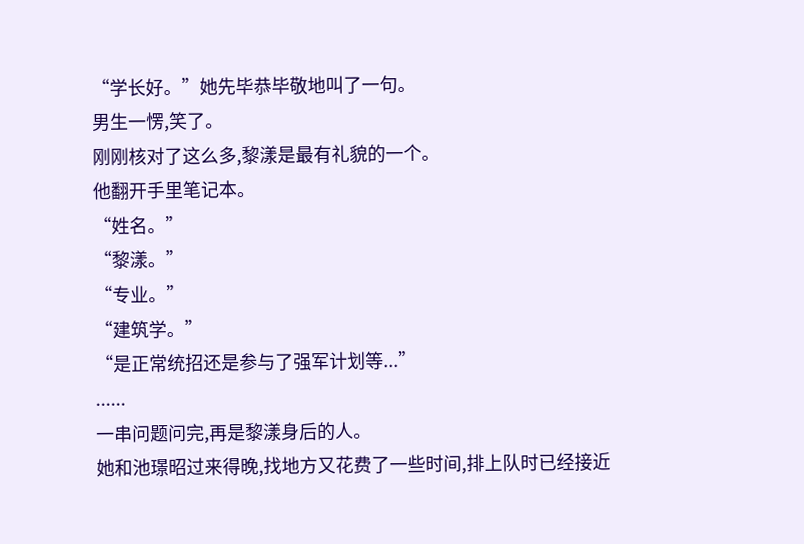“学长好。”她先毕恭毕敬地叫了一句。
男生一愣,笑了。
刚刚核对了这么多,黎漾是最有礼貌的一个。
他翻开手里笔记本。
“姓名。”
“黎漾。”
“专业。”
“建筑学。”
“是正常统招还是参与了强军计划等...”
......
一串问题问完,再是黎漾身后的人。
她和池璟昭过来得晚,找地方又花费了一些时间,排上队时已经接近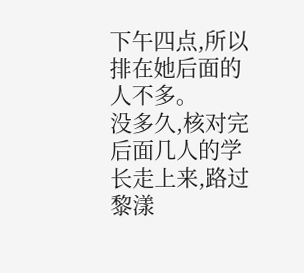下午四点,所以排在她后面的人不多。
没多久,核对完后面几人的学长走上来,路过黎漾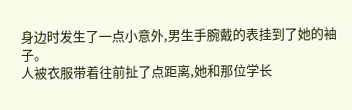身边时发生了一点小意外,男生手腕戴的表挂到了她的袖子。
人被衣服带着往前扯了点距离,她和那位学长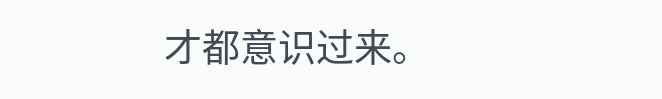才都意识过来。